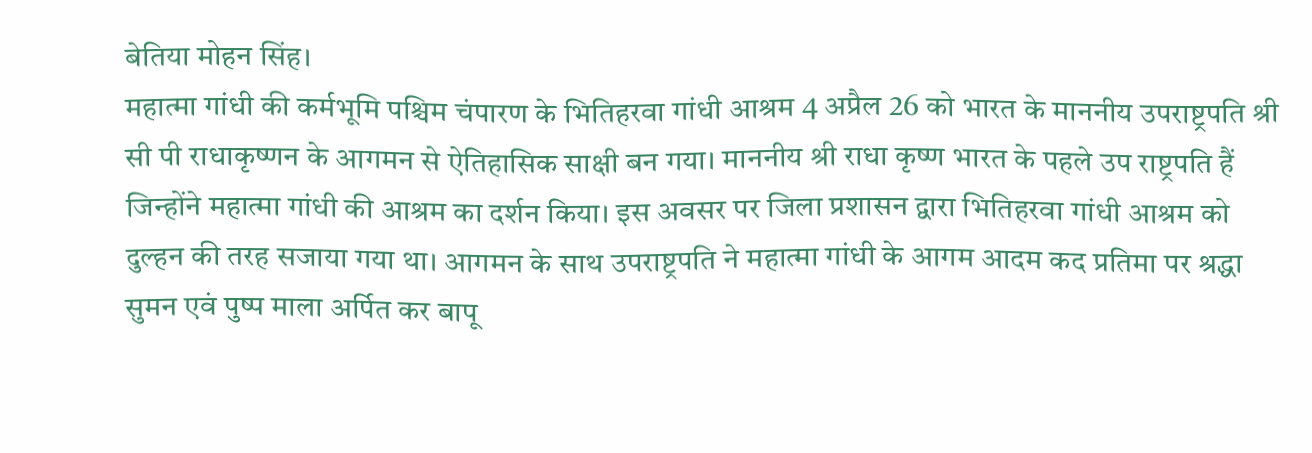बेतिया मोहन सिंह।
महात्मा गांधी की कर्मभूमि पश्चिम चंपारण के भितिहरवा गांधी आश्रम 4 अप्रैल 26 को भारत के माननीय उपराष्ट्रपति श्री सी पी राधाकृष्णन के आगमन से ऐतिहासिक साक्षी बन गया। माननीय श्री राधा कृष्ण भारत के पहले उप राष्ट्रपति हैं जिन्होंने महात्मा गांधी की आश्रम का दर्शन किया। इस अवसर पर जिला प्रशासन द्वारा भितिहरवा गांधी आश्रम को दुल्हन की तरह सजाया गया था। आगमन के साथ उपराष्ट्रपति ने महात्मा गांधी के आगम आदम कद प्रतिमा पर श्रद्धा सुमन एवं पुष्प माला अर्पित कर बापू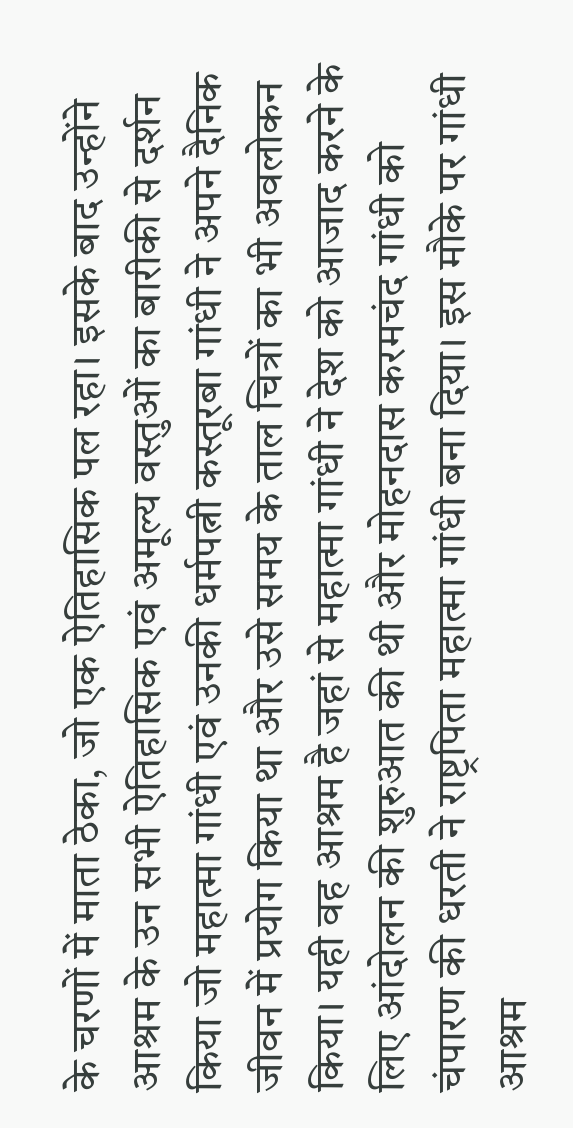के चरणों में माता ठेका, जो एक ऐतिहासिक पल रहा। इसके बाद उन्होंने आश्रम के उन सभी ऐतिहासिक एवं अमूल्य वस्तुओं का बारीकी से दर्शन किया जो महात्मा गांधी एवं उनकी धर्मपत्नी कस्तूरबा गांधी ने अपने दैनिक जीवन में प्रयोग किया था और उसे समय के ताल चित्रों का भी अवलोकन किया। यही वह आश्रम है जहां से महात्मा गांधी ने देश को आजाद करने के लिए आंदोलन की शुरुआत की थी और मोहनदास करमचंद गांधी को चंपारण की धरती ने राष्ट्रपिता महात्मा गांधी बना दिया। इस मौके पर गांधी आश्रम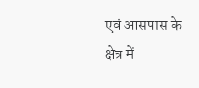एवं आसपास के क्षेत्र में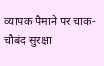व्यापक पैमाने पर चाक- चौबंद सुरक्षा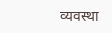व्यवस्था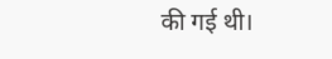की गई थी।